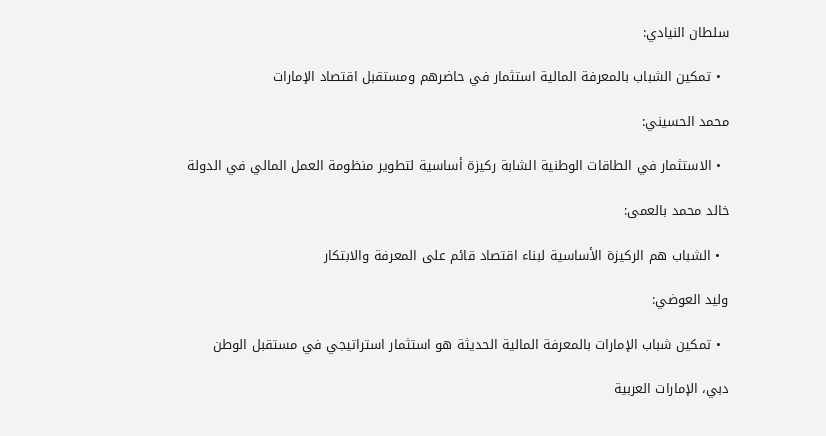سلطان النيادي:

  • تمكين الشباب بالمعرفة المالية استثمار في حاضرهم ومستقبل اقتصاد الإمارات

محمد الحسيني:

  • الاستثمار في الطاقات الوطنية الشابة ركيزة أساسية لتطوير منظومة العمل المالي في الدولة

خالد محمد بالعمى:

  • الشباب هم الركيزة الأساسية لبناء اقتصاد قائم على المعرفة والابتكار

وليد العوضي:

  • تمكين شباب الإمارات بالمعرفة المالية الحديثة هو استثمار استراتيجي في مستقبل الوطن

دبي، الإمارات العربية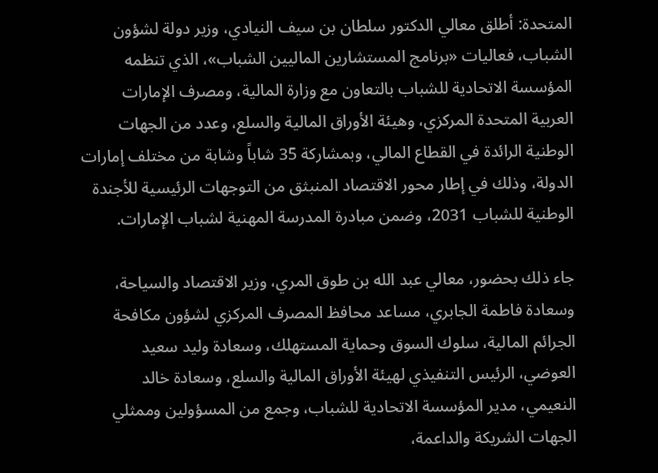المتحدة: أطلق معالي الدكتور سلطان بن سيف النيادي، وزير دولة لشؤون الشباب، فعاليات «برنامج المستشارين الماليين الشباب»، الذي تنظمه المؤسسة الاتحادية للشباب بالتعاون مع وزارة المالية، ومصرف الإمارات العربية المتحدة المركزي، وهيئة الأوراق المالية والسلع، وعدد من الجهات الوطنية الرائدة في القطاع المالي، وبمشاركة 35 شاباً وشابة من مختلف إمارات الدولة، وذلك في إطار محور الاقتصاد المنبثق من التوجهات الرئيسية للأجندة الوطنية للشباب 2031، وضمن مبادرة المدرسة المهنية لشباب الإمارات.

جاء ذلك بحضور، معالي عبد الله بن طوق المري، وزير الاقتصاد والسياحة، وسعادة فاطمة الجابري، مساعد محافظ المصرف المركزي لشؤون مكافحة الجرائم المالية، سلوك السوق وحماية المستهلك، وسعادة وليد سعيد العوضي، الرئيس التنفيذي لهيئة الأوراق المالية والسلع، وسعادة خالد النعيمي، مدير المؤسسة الاتحادية للشباب، وجمع من المسؤولين وممثلي الجهات الشريكة والداعمة،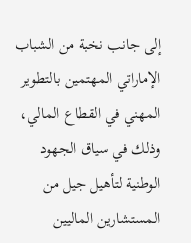إلى جانب نخبة من الشباب الإماراتي المهتمين بالتطوير المهني في القطاع المالي، وذلك في سياق الجهود الوطنية لتأهيل جيل من المستشارين الماليين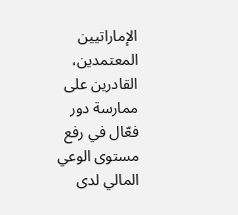الإماراتيين المعتمدين، القادرين على ممارسة دور فعّال في رفع مستوى الوعي المالي لدى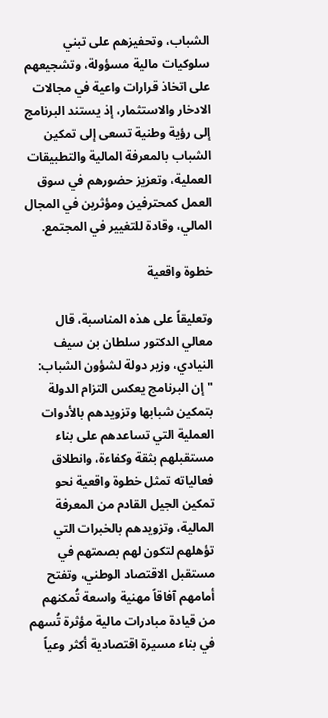الشباب، وتحفيزهم على تبني سلوكيات مالية مسؤولة، وتشجيعهم على اتخاذ قرارات واعية في مجالات الادخار والاستثمار، إذ يستند البرنامج إلى رؤية وطنية تسعى إلى تمكين الشباب بالمعرفة المالية والتطبيقات العملية، وتعزيز حضورهم في سوق العمل كمحترفين ومؤثرين في المجال المالي، وقادة للتغيير في المجتمع.

خطوة واقعية

وتعليقاً على هذه المناسبة، قال معالي الدكتور سلطان بن سيف النيادي، وزير دولة لشؤون الشباب: "إن البرنامج يعكس التزام الدولة بتمكين شبابها وتزويدهم بالأدوات العملية التي تساعدهم على بناء مستقبلهم بثقة وكفاءة، وانطلاق فعالياته تمثل خطوة واقعية نحو تمكين الجيل القادم من المعرفة المالية، وتزويدهم بالخبرات التي تؤهلهم لتكون لهم بصمتهم في مستقبل الاقتصاد الوطني، وتفتح أمامهم آفاقاً مهنية واسعة تُمكنهم من قيادة مبادرات مالية مؤثرة تُسهم في بناء مسيرة اقتصادية أكثر وعياً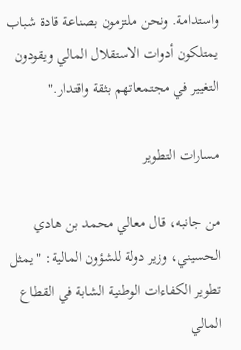واستدامة. ونحن ملتزمون بصناعة قادة شباب يمتلكون أدوات الاستقلال المالي ويقودون التغيير في مجتمعاتهم بثقة واقتدار."

مسارات التطوير

من جانبه، قال معالي محمد بن هادي الحسيني، وزير دولة للشؤون المالية: "يمثل تطوير الكفاءات الوطنية الشابة في القطاع المالي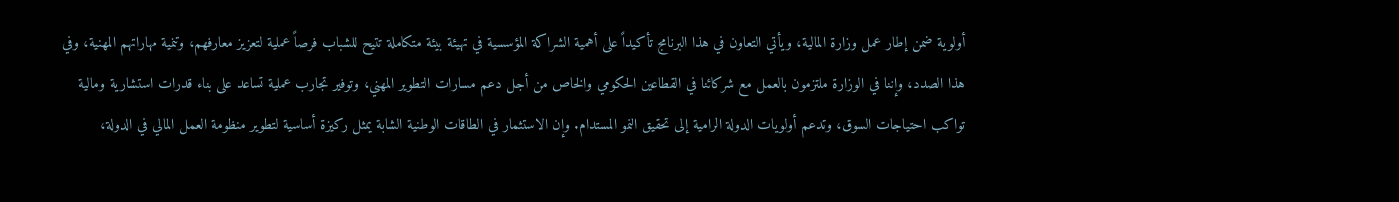أولوية ضمن إطار عمل وزارة المالية، ويأتي التعاون في هذا البرنامج تأكيداً على أهمية الشراكة المؤسسية في تهيئة بيئة متكاملة تتيح للشباب فرصاً عملية لتعزيز معارفهم، وتنمية مهاراتهم المهنية، وفي هذا الصدد، وإننا في الوزارة ملتزمون بالعمل مع شركائنا في القطاعين الحكومي والخاص من أجل دعم مسارات التطوير المهني، وتوفير تجارب عملية تساعد على بناء قدرات استشارية ومالية تواكب احتياجات السوق، وتدعم أولويات الدولة الرامية إلى تحقيق النمو المستدام. وإن الاستثمار في الطاقات الوطنية الشابة يمثل ركيزة أساسية لتطوير منظومة العمل المالي في الدولة،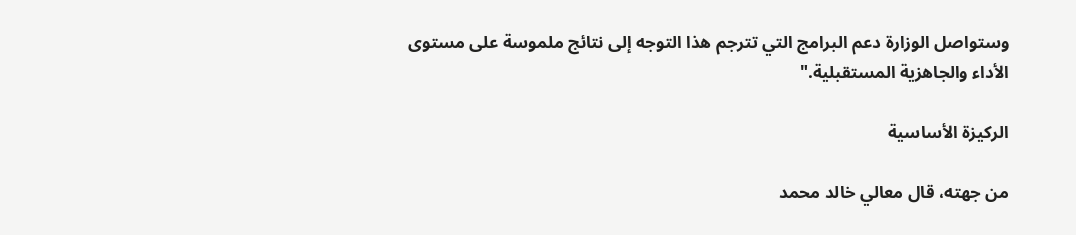وستواصل الوزارة دعم البرامج التي تترجم هذا التوجه إلى نتائج ملموسة على مستوى الأداء والجاهزية المستقبلية."

الركيزة الأساسية

من جهته، قال معالي خالد محمد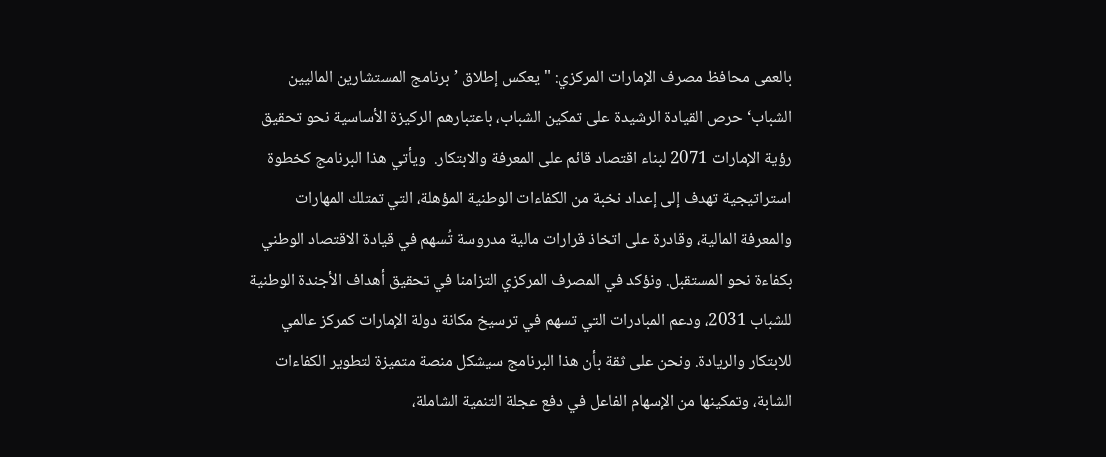بالعمى محافظ مصرف الإمارات المركزي: "يعكس إطلاق ’برنامج المستشارين الماليين الشباب‘ حرص القيادة الرشيدة على تمكين الشباب، باعتبارهم الركيزة الأساسية نحو تحقيق رؤية الإمارات 2071 لبناء اقتصاد قائم على المعرفة والابتكار.  ويأتي هذا البرنامج كخطوة استراتيجية تهدف إلى إعداد نخبة من الكفاءات الوطنية المؤهلة، التي تمتلك المهارات والمعرفة المالية، وقادرة على اتخاذ قرارات مالية مدروسة تُسهم في قيادة الاقتصاد الوطني بكفاءة نحو المستقبل. ونؤكد في المصرف المركزي التزامنا في تحقيق أهداف الأجندة الوطنية للشباب 2031، ودعم المبادرات التي تسهم في ترسيخ مكانة دولة الإمارات كمركز عالمي للابتكار والريادة. ونحن على ثقة بأن هذا البرنامج سيشكل منصة متميزة لتطوير الكفاءات الشابة، وتمكينها من الإسهام الفاعل في دفع عجلة التنمية الشاملة،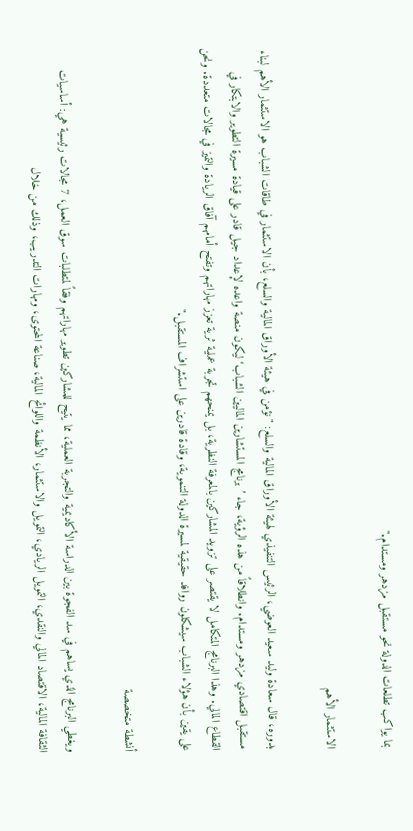بما يواكب تطلعات الدولة نحو مستقبل مزدهر ومستدام."

الاستثمار الأهم

بدوره، قال سعادة وليد سعيد العوضي، الرئيس التنفيذي لهيئة الأوراق المالية والسلع: "نؤمن في هيئة الأوراق المالية والسلع، بأن الاستثمار في طاقات الشباب هو الاستثمار الأهم لبناء مستقبل اقتصادي مزدهر ومستدام. وانطلاقاً من هذه الرؤية، جاء ’برنامج المستشارين الماليين الشباب‘ ليكون منصة واعده لإعداد جيل قادر على قيادة مسيرة التطوير والابتكار في القطاع المالي. وهذا البرنامج المتكامل لا يقتصر على تزويد المشاركين بالمعرفة النظرية، بل يمنحهم تجربة عملية ثرية تعزز مهاراتهم وتفتح أمامهم آفاق الريادة والتميز في مجالات متعددة. ونحن على يقين بأن هؤلاء الشباب سيشكلون روافد حقيقية لمسيرة الدولة التنموية، وقادة قادرين على استشراف المستقبل."

أنشطة متخصصة

ويغطي البرنامج الذي يساهم في سد الفجوة بين الدراسة الأكاديمية والتجربة العملية، مما يتيح للمشاركين تطوير مهاراتهم وفقاً لمتطلبات سوق العمل، 7 مجالات رئيسية هي: أساسيات الثقافة المالية، الاقتصاد المالي والنقدي، التمويل الريادي، التمويل والاستثمار، الأنظمة واللوائح المالية، صناعة المحتوى، ومهارات التدريب، وذلك من خلال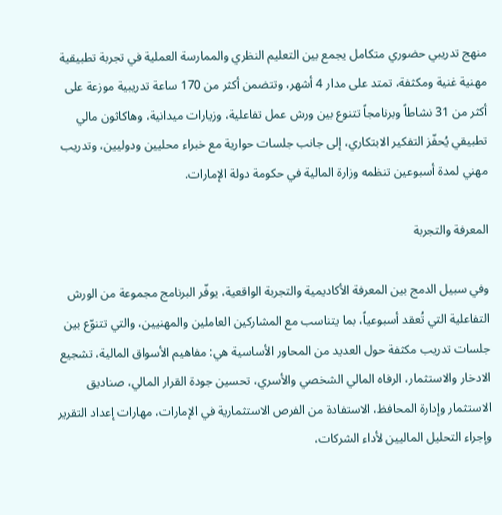منهج تدريبي حضوري متكامل يجمع بين التعليم النظري والممارسة العملية في تجربة تطبيقية مهنية غنية ومكثفة، تمتد على مدار 4 أشهر، وتتضمن أكثر من 170 ساعة تدريبية موزعة على أكثر من 31 نشاطاً وبرنامجاً تتنوع بين ورش عمل تفاعلية، وزيارات ميدانية، وهاكاثون مالي تطبيقي يُحفّز التفكير الابتكاري، إلى جانب جلسات حوارية مع خبراء محليين ودوليين، وتدريب مهني لمدة أسبوعين تنظمه وزارة المالية في حكومة دولة الإمارات.

المعرفة والتجربة

وفي سبيل الدمج بين المعرفة الأكاديمية والتجربة الواقعية، يوفّر البرنامج مجموعة من الورش التفاعلية التي تُعقد أسبوعياً، بما يتناسب مع المشاركين العاملين والمهنيين، والتي تتنوّع بين جلسات تدريب مكثفة حول العديد من المحاور الأساسية هي: مفاهيم الأسواق المالية، تشجيع الادخار والاستثمار، الرفاه المالي الشخصي والأسري، تحسين جودة القرار المالي، صناديق الاستثمار وإدارة المحافظ، الاستفادة من الفرص الاستثمارية في الإمارات، مهارات إعداد التقرير وإجراء التحليل الماليين لأداء الشركات،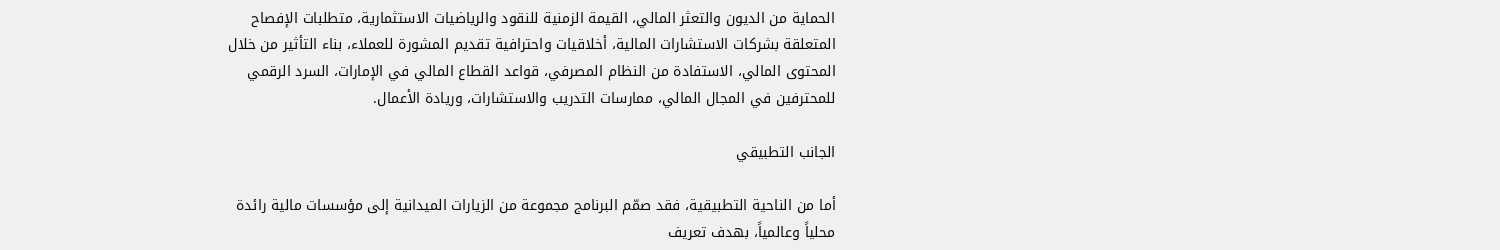الحماية من الديون والتعثر المالي، القيمة الزمنية للنقود والرياضيات الاستثمارية، متطلبات الإفصاح المتعلقة بشركات الاستشارات المالية، أخلاقيات واحترافية تقديم المشورة للعملاء، بناء التأثير من خلال المحتوى المالي، الاستفادة من النظام المصرفي، قواعد القطاع المالي في الإمارات، السرد الرقمي للمحترفين في المجال المالي، ممارسات التدريب والاستشارات، وريادة الأعمال.

الجانب التطبيقي

أما من الناحية التطبيقية، فقد صمّم البرنامج مجموعة من الزيارات الميدانية إلى مؤسسات مالية رائدة محلياً وعالمياً، بهدف تعريف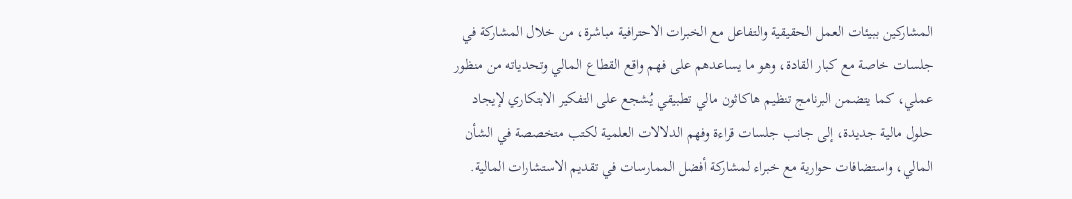المشاركين ببيئات العمل الحقيقية والتفاعل مع الخبرات الاحترافية مباشرة، من خلال المشاركة في جلسات خاصة مع كبار القادة، وهو ما يساعدهم على فهم واقع القطاع المالي وتحدياته من منظور عملي، كما يتضمن البرنامج تنظيم هاكاثون مالي تطبيقي يُشجع على التفكير الابتكاري لإيجاد حلول مالية جديدة، إلى جانب جلسات قراءة وفهم الدلالات العلمية لكتب متخصصة في الشأن المالي، واستضافات حوارية مع خبراء لمشاركة أفضل الممارسات في تقديم الاستشارات المالية.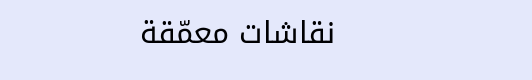نقاشات معمّقة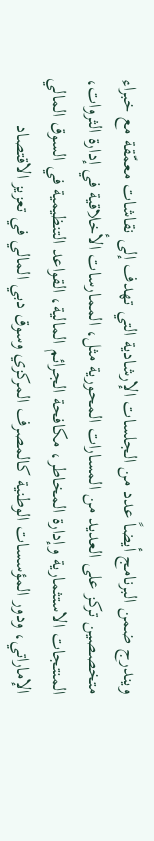ويندرج ضمن البرنامج أيضاً عدد من الجلسات الإرشادية التي تهدف إلى نقاشات معمّقة مع خبراء متخصصين تركز على العديد من المسارات المحورية مثل، الممارسات الأخلاقية في إدارة الثروات، المنتجات الاستثمارية وإدارة المخاطر، مكافحة الجرائم المالية، القواعد التنظيمية في السوق المالي الإماراتي، ودور المؤسسات الوطنية كالمصرف المركزي وسوق دبي المالي في تعزيز الاقتصاد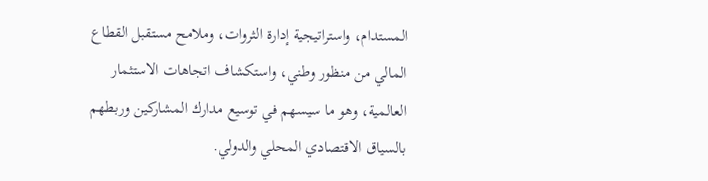المستدام، واستراتيجية إدارة الثروات، وملامح مستقبل القطاع المالي من منظور وطني، واستكشاف اتجاهات الاستثمار العالمية، وهو ما سيسهم في توسيع مدارك المشاركين وربطهم بالسياق الاقتصادي المحلي والدولي.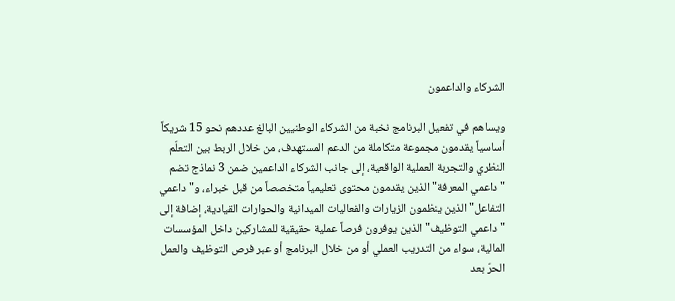الشركاء والداعمون

ويساهم في تفعيل البرنامج نخبة من الشركاء الوطنيين البالغ عددهم نحو 15 شريكاً أساسياً يقدمون مجموعة متكاملة من الدعم المستهدف، من خلال الربط بين التعلّم النظري والتجربة العملية الواقعية، إلى جانب الشركاء الداعمين ضمن 3 نماذج تضم "داعمي المعرفة" الذين يقدمون محتوى تعليمياً متخصصاً من قبل خبراء، و"داعمي التفاعل" الذين ينظمون الزيارات والفعاليات الميدانية والحوارات القيادية، إضافة إلى "داعمي التوظيف" الذين يوفرون فرصاً عملية حقيقية للمشاركين داخل المؤسسات المالية، سواء من التدريب العملي أو من خلال البرنامج أو عبر فرص التوظيف والعمل الحرّ بعد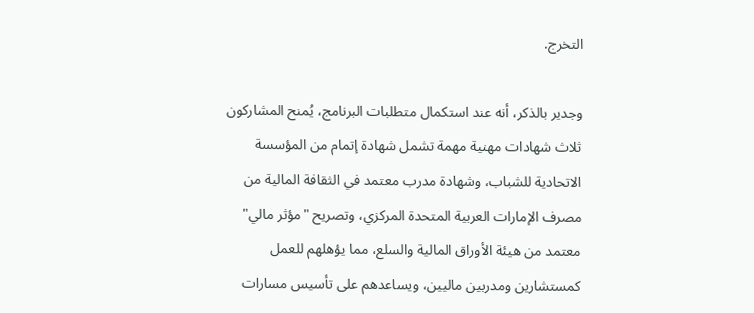التخرج.

وجدير بالذكر، أنه عند استكمال متطلبات البرنامج، يُمنح المشاركون ثلاث شهادات مهنية مهمة تشمل شهادة إتمام من المؤسسة الاتحادية للشباب، وشهادة مدرب معتمد في الثقافة المالية من مصرف الإمارات العربية المتحدة المركزي، وتصريح "مؤثر مالي" معتمد من هيئة الأوراق المالية والسلع، مما يؤهلهم للعمل كمستشارين ومدربين ماليين، ويساعدهم على تأسيس مسارات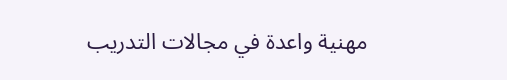مهنية واعدة في مجالات التدريب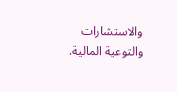والاستشارات والتوعية المالية.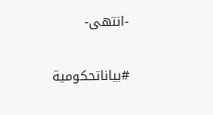-انتهى-

#بياناتحكومية